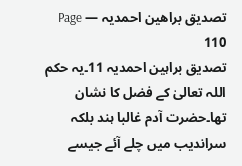تصدیق براھین احمدیہ — Page 110
تصدیق براہین احمدیہ 11۔یہ حکم اللہ تعالیٰ کے فضل کا نشان تھا۔حضرت آدم غالبا ہند بلکہ سراندیب میں چلے آئے جیسے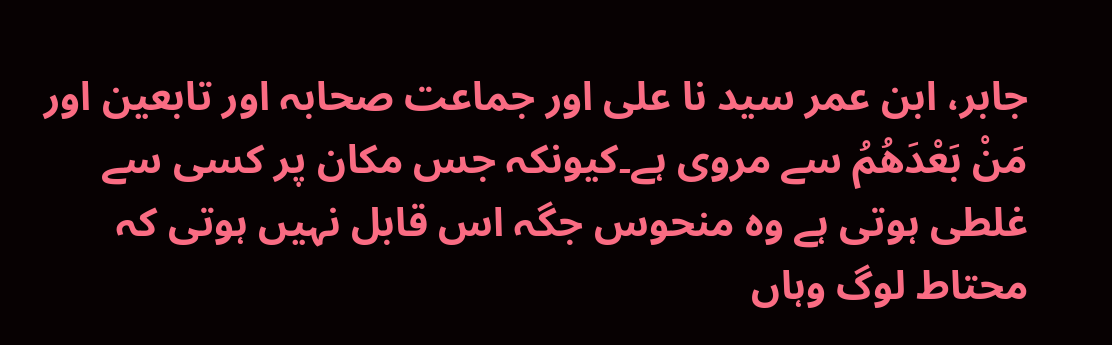جابر، ابن عمر سید نا علی اور جماعت صحابہ اور تابعین اور مَنْ بَعْدَهُمُ سے مروی ہے۔کیونکہ جس مکان پر کسی سے غلطی ہوتی ہے وہ منحوس جگہ اس قابل نہیں ہوتی کہ محتاط لوگ وہاں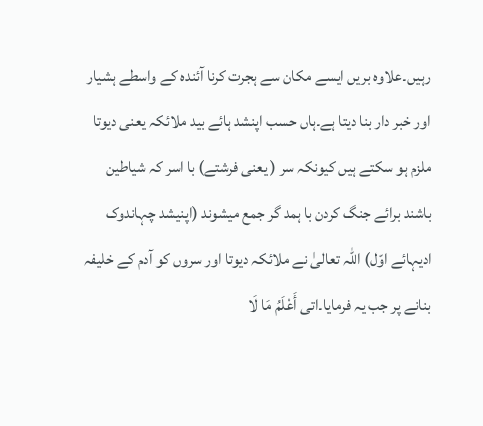رہیں۔علاوہ بریں ایسے مکان سے ہجرت کرنا آئندہ کے واسطے ہشیار اور خبر دار بنا دیتا ہے۔ہاں حسب اپنشد ہائے بید ملائکہ یعنی دیوتا ملزم ہو سکتے ہیں کیونکہ سر ( یعنی فرشتے) با اسر کہ شیاطین باشند برائے جنگ کردن با ہمد گر جمع میشوند (اپنیشد چہاندوک ادیہائے اوّل) اللہ تعالیٰ نے ملائکہ دیوتا اور سروں کو آدم کے خلیفہ بنانے پر جب یہ فرمایا۔اتى أَعْلَمُ مَا لَا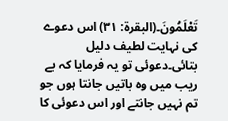تَعْلَمُونَ۔(البقرة: ٣١) اس دعوے کی نہایت لطیف دلیل بتائی۔دعوئی تو یہ فرمایا کہ بے ریب میں وہ باتیں جانتا ہوں جو تم نہیں جانتے اور اس دعوئی کا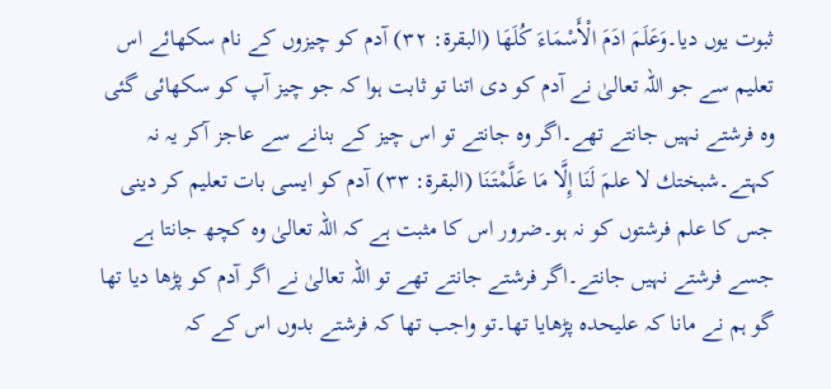ثبوت یوں دیا۔وَعَلَمَ ادَمَ الْأَسْمَاءَ كُلَهَا (البقرة: ۳۲) آدم کو چیزوں کے نام سکھائے اس تعلیم سے جو اللہ تعالیٰ نے آدم کو دی اتنا تو ثابت ہوا کہ جو چیز آپ کو سکھائی گئی وہ فرشتے نہیں جانتے تھے۔اگر وہ جانتے تو اس چیز کے بنانے سے عاجز آکر یہ نہ کہتے۔شبختك لا علمَ لَنَا إِلَّا مَا عَلَّمْتَنَا (البقرة: ۳۳) آدم کو ایسی بات تعلیم کر دینی جس کا علم فرشتوں کو نہ ہو۔ضرور اس کا مثبت ہے کہ اللہ تعالیٰ وہ کچھ جانتا ہے جسے فرشتے نہیں جانتے۔اگر فرشتے جانتے تھے تو اللہ تعالیٰ نے اگر آدم کو پڑھا دیا تھا گو ہم نے مانا کہ علیحدہ پڑھایا تھا۔تو واجب تھا کہ فرشتے بدوں اس کے کہ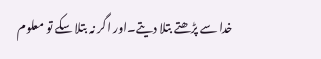خدا سے پڑھتے بتلا دیتے۔اور اگر نہ بتلا سکے تو معلوم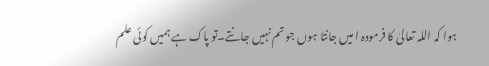ہوا کہ اللہ تعالیٰ کا فرمودہ ا میں جانتا ہوں جو تم نہیں جانتے۔تو پاک ہے ہمیں کوئی علم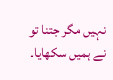نہیں مگر جتنا تو نے ہمیں سکھایا۔